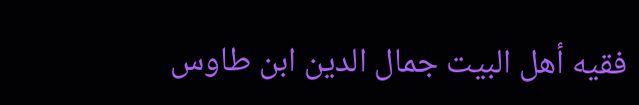فقيه أهل البيت جمال الدين ابن طاوس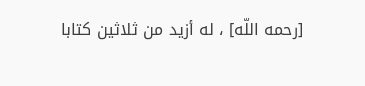[رحمه اللّه] ، له أزيد من ثلاثين كتابا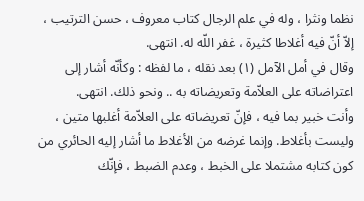نظما ونثرا ، وله في علم الرجال كتاب معروف ، حسن الترتيب ، إلاّ أنّ فيه أغلاطا كثيرة ، غفر اللّه له. انتهى.
وقال في أمل الآمل (١) بعد نقله ، ما لفظه : وكأنّه أشار إلى اعتراضاته على العلاّمة وتعريضاته به .. ونحو ذلك. انتهى.
وأنت خبير بما فيه ، فإنّ تعريضاته على العلاّمة أغلبها متين ، وليست بأغلاط. وإنما غرضه من الأغلاط ما أشار إليه الحائري من كون كتابه مشتملا على الخبط ، وعدم الضبط ، فإنّك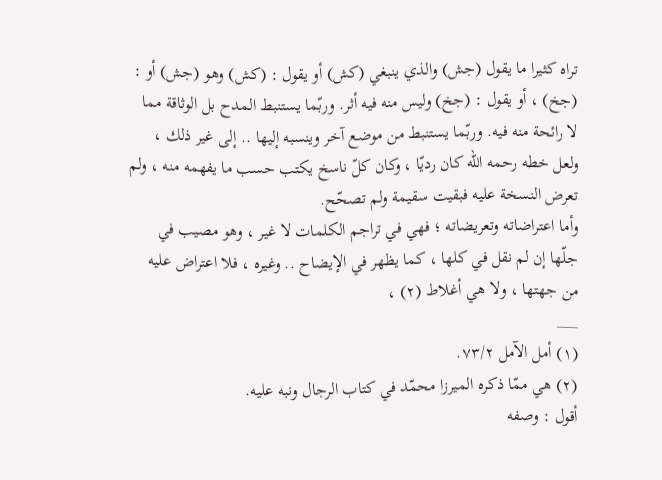تراه كثيرا ما يقول (جش) والذي ينبغي (كش) أو يقول : (كش) وهو (جش) أو : (جخ) ، أو يقول : (جخ) وليس منه فيه أثر. وربّما يستنبط المدح بل الوثاقة مما لا رائحة منه فيه. وربّما يستنبط من موضع آخر وينسبه إليها .. إلى غير ذلك ، ولعل خطه رحمه اللّه كان رديّا ، وكان كلّ ناسخ يكتب حسب ما يفهمه منه ، ولم تعرض النسخة عليه فبقيت سقيمة ولم تصحّح.
وأما اعتراضاته وتعريضاته ؛ فهي في تراجم الكلمات لا غير ، وهو مصيب في جلّها إن لم نقل في كلها ، كما يظهر في الإيضاح .. وغيره ، فلا اعتراض عليه من جهتها ، ولا هي أغلاط (٢) ،
___
(١) أمل الآمل ٧٣/٢.
(٢) هي ممّا ذكره الميرزا محمّد في كتاب الرجال ونبه عليه.
أقول : وصفه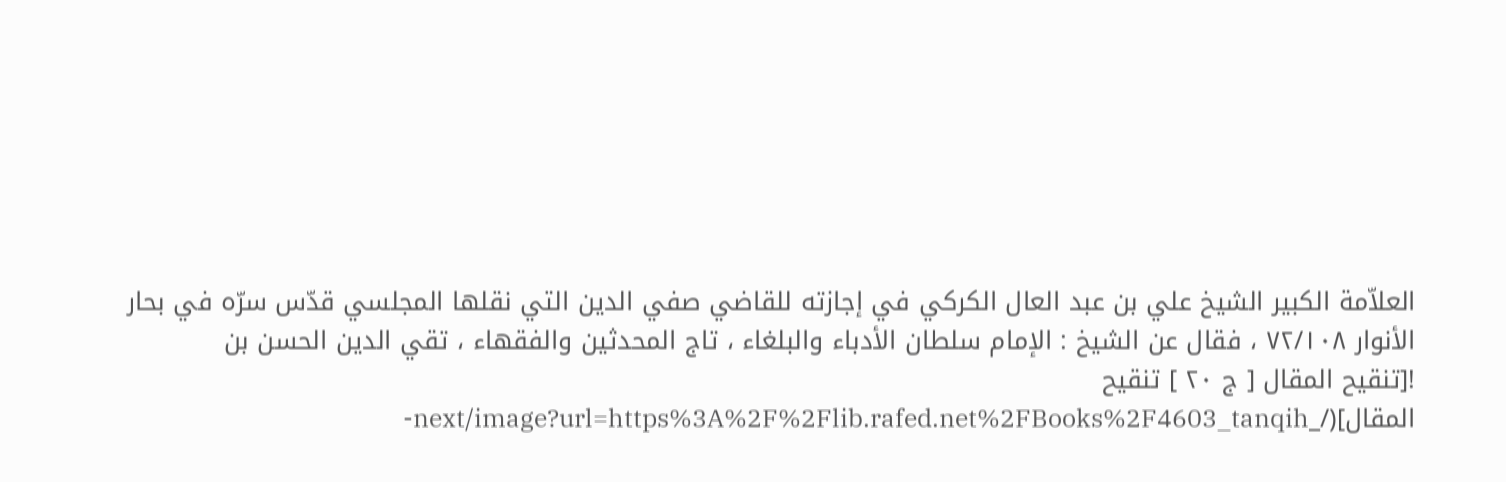العلاّمة الكبير الشيخ علي بن عبد العال الكركي في إجازته للقاضي صفي الدين التي نقلها المجلسي قدّس سرّه في بحار الأنوار ٧٢/١٠٨ ، فقال عن الشيخ : الإمام سلطان الأدباء والبلغاء ، تاج المحدثين والفقهاء ، تقي الدين الحسن بن
![تنقيح المقال [ ج ٢٠ ] تنقيح المقال](/_next/image?url=https%3A%2F%2Flib.rafed.net%2FBooks%2F4603_tanqih-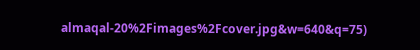almaqal-20%2Fimages%2Fcover.jpg&w=640&q=75)